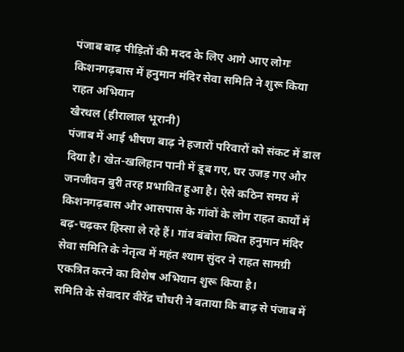पंजाब बाढ़ पीड़ितों की मदद के लिए आगे आए लोगः किशनगढ़बास में हनुमान मंदिर सेवा समिति ने शुरू किया राहत अभियान
खैरथल (हीरालाल भूरानी)
पंजाब में आई भीषण बाढ़ ने हजारों परिवारों को संकट में डाल दिया है। खेत-खलिहान पानी में डूब गए, घर उजड़ गए और जनजीवन बुरी तरह प्रभावित हुआ है। ऐसे कठिन समय में किशनगढ़बास और आसपास के गांवों के लोग राहत कार्यों में बढ़-चढ़कर हिस्सा ले रहे हैं। गांव बंबोरा स्थित हनुमान मंदिर सेवा समिति के नेतृत्व में महंत श्याम सुंदर ने राहत सामग्री एकत्रित करने का विशेष अभियान शुरू किया है।
समिति के सेवादार वीरेंद्र चौधरी ने बताया कि बाढ़ से पंजाब में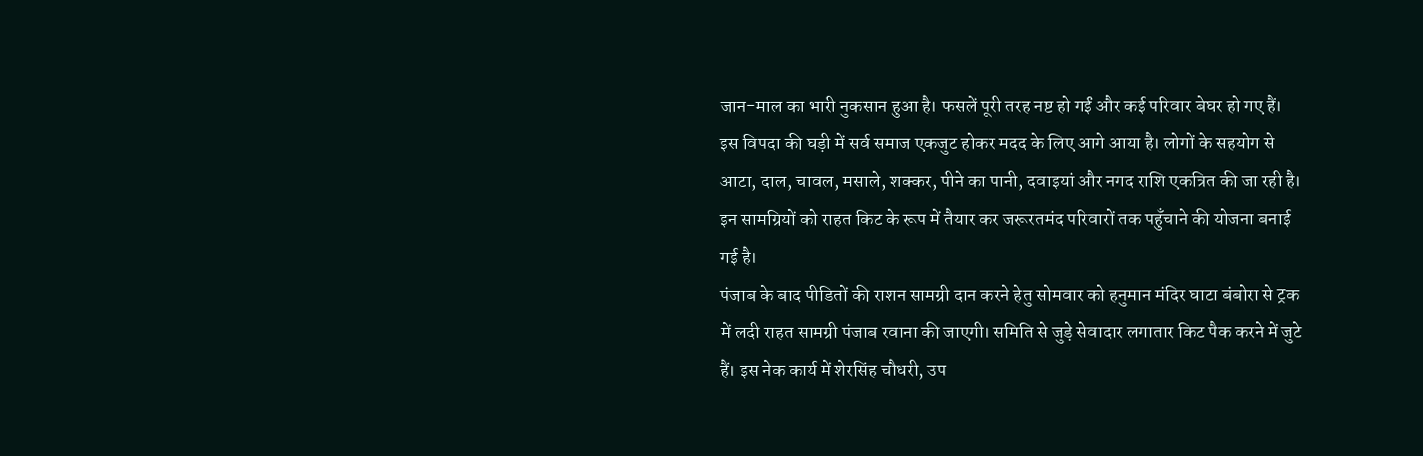जान-माल का भारी नुकसान हुआ है। फसलें पूरी तरह नष्ट हो गईं और कई परिवार बेघर हो गए हैं। इस विपदा की घड़ी में सर्व समाज एकजुट होकर मदद के लिए आगे आया है। लोगों के सहयोग से आटा, दाल, चावल, मसाले, शक्कर, पीने का पानी, दवाइयां और नगद राशि एकत्रित की जा रही है। इन सामग्रियों को राहत किट के रूप में तैयार कर जरूरतमंद परिवारों तक पहुँचाने की योजना बनाई गई है।
पंजाब के बाद पीडितों की राशन सामग्री दान करने हेतु सोमवार को हनुमान मंदिर घाटा बंबोरा से ट्रक में लदी राहत सामग्री पंजाब रवाना की जाएगी। समिति से जुड़े सेवादार लगातार किट पैक करने में जुटे हैं। इस नेक कार्य में शेरसिंह चौधरी, उप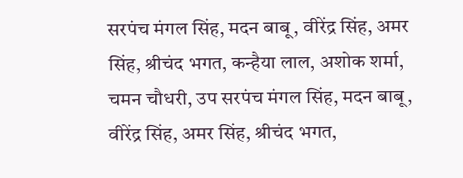सरपंच मंगल सिंह, मदन बाबू, वीरेंद्र सिंह, अमर सिंह, श्रीचंद भगत, कन्हैया लाल, अशोक शर्मा, चमन चौधरी, उप सरपंच मंगल सिंह, मदन बाबू, वीरेंद्र सिंह, अमर सिंह, श्रीचंद भगत,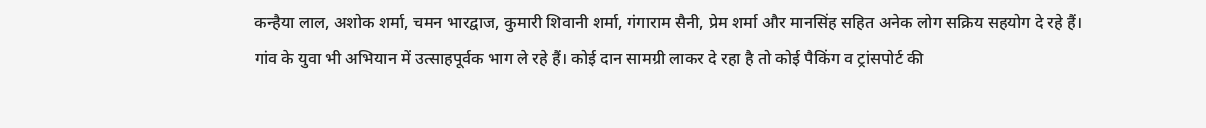कन्हैया लाल, अशोक शर्मा, चमन भारद्वाज, कुमारी शिवानी शर्मा, गंगाराम सैनी, प्रेम शर्मा और मानसिंह सहित अनेक लोग सक्रिय सहयोग दे रहे हैं।
गांव के युवा भी अभियान में उत्साहपूर्वक भाग ले रहे हैं। कोई दान सामग्री लाकर दे रहा है तो कोई पैकिंग व ट्रांसपोर्ट की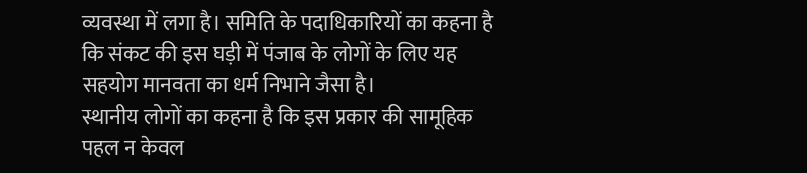व्यवस्था में लगा है। समिति के पदाधिकारियों का कहना है कि संकट की इस घड़ी में पंजाब के लोगों के लिए यह सहयोग मानवता का धर्म निभाने जैसा है।
स्थानीय लोगों का कहना है कि इस प्रकार की सामूहिक पहल न केवल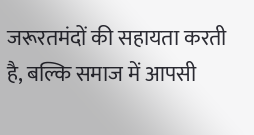जरूरतमंदों की सहायता करती है, बल्कि समाज में आपसी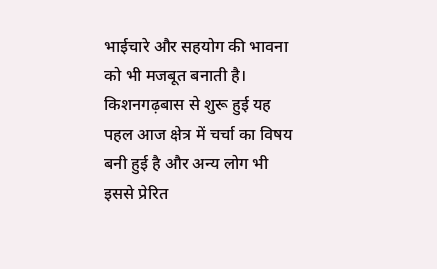भाईचारे और सहयोग की भावना को भी मजबूत बनाती है। किशनगढ़बास से शुरू हुई यह पहल आज क्षेत्र में चर्चा का विषय बनी हुई है और अन्य लोग भी इससे प्रेरित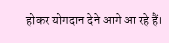होकर योगदान देने आगे आ रहे हैं।